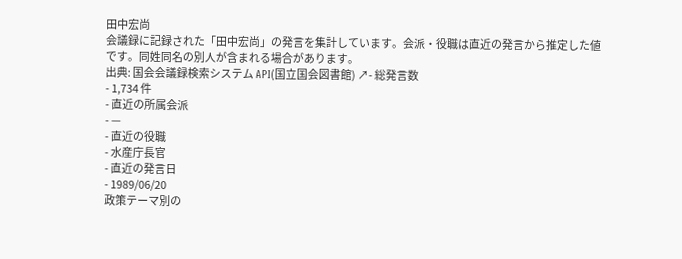田中宏尚
会議録に記録された「田中宏尚」の発言を集計しています。会派・役職は直近の発言から推定した値です。同姓同名の別人が含まれる場合があります。
出典: 国会会議録検索システム API(国立国会図書館) ↗- 総発言数
- 1,734 件
- 直近の所属会派
- —
- 直近の役職
- 水産庁長官
- 直近の発言日
- 1989/06/20
政策テーマ別の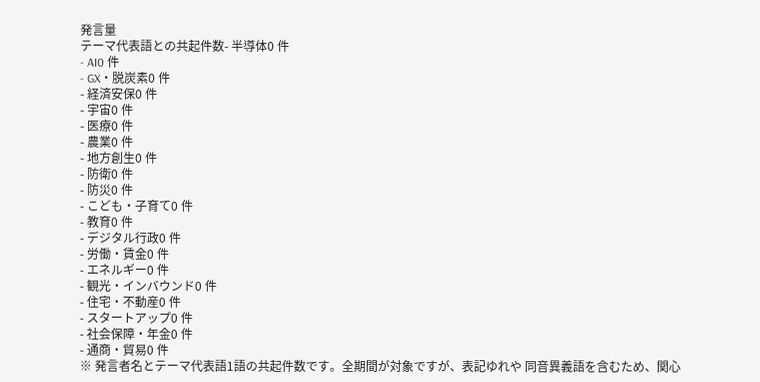発言量
テーマ代表語との共起件数- 半導体0 件
- AI0 件
- GX・脱炭素0 件
- 経済安保0 件
- 宇宙0 件
- 医療0 件
- 農業0 件
- 地方創生0 件
- 防衛0 件
- 防災0 件
- こども・子育て0 件
- 教育0 件
- デジタル行政0 件
- 労働・賃金0 件
- エネルギー0 件
- 観光・インバウンド0 件
- 住宅・不動産0 件
- スタートアップ0 件
- 社会保障・年金0 件
- 通商・貿易0 件
※ 発言者名とテーマ代表語1語の共起件数です。全期間が対象ですが、表記ゆれや 同音異義語を含むため、関心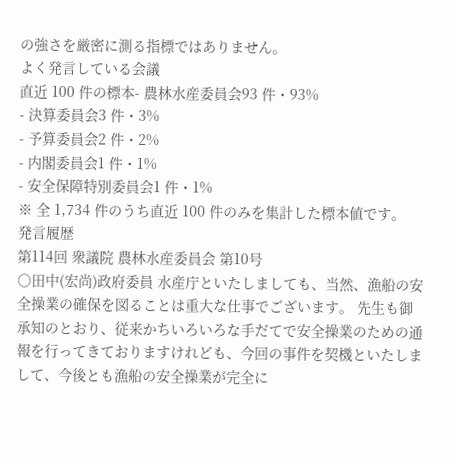の強さを厳密に測る指標ではありません。
よく発言している会議
直近 100 件の標本- 農林水産委員会93 件・93%
- 決算委員会3 件・3%
- 予算委員会2 件・2%
- 内閣委員会1 件・1%
- 安全保障特別委員会1 件・1%
※ 全 1,734 件のうち直近 100 件のみを集計した標本値です。
発言履歴
第114回 衆議院 農林水産委員会 第10号
○田中(宏尚)政府委員 水産庁といたしましても、当然、漁船の安全操業の確保を図ることは重大な仕事でございます。 先生も御承知のとおり、従来かちいろいろな手だてで安全操業のための通報を行ってきておりますけれども、今回の事件を契機といたしまして、今後とも漁船の安全操業が完全に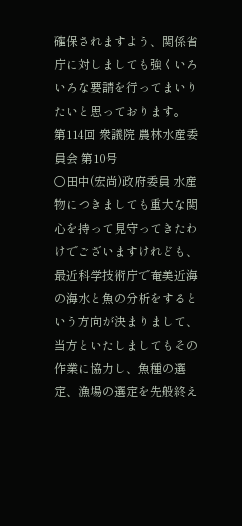確保されますよう、関係省庁に対しましても強くいろいろな要請を行ってまいりたいと思っております。
第114回 衆議院 農林水産委員会 第10号
○田中(宏尚)政府委員 水産物につきましても重大な関心を持って見守ってきたわけでございますけれども、最近科学技術庁で奄美近海の海水と魚の分析をするという方向が決まりまして、当方といたしましてもその作業に協力し、魚種の選定、漁場の選定を先般終え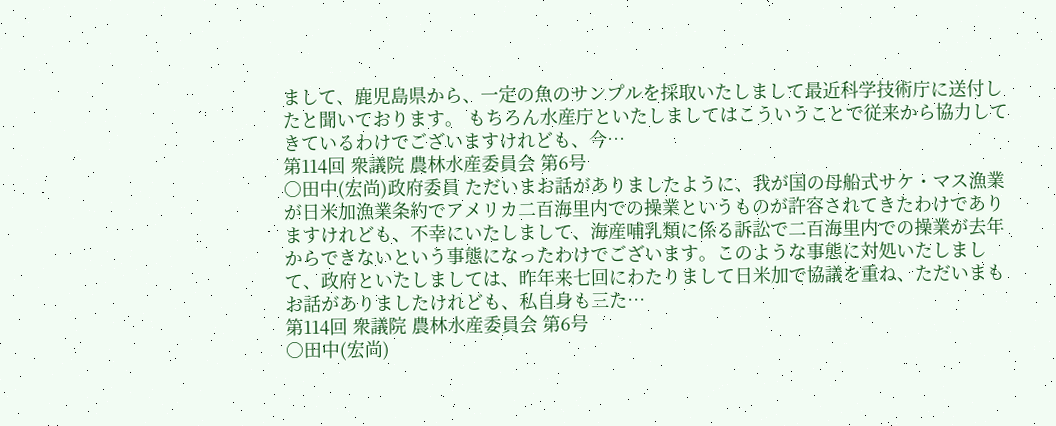まして、鹿児島県から、一定の魚のサンプルを採取いたしまして最近科学技術庁に送付したと聞いております。 もちろん水産庁といたしましてはこういうことで従来から協力してきているわけでございますけれども、今…
第114回 衆議院 農林水産委員会 第6号
○田中(宏尚)政府委員 ただいまお話がありましたように、我が国の母船式サケ・マス漁業が日米加漁業条約でアメリカ二百海里内での操業というものが許容されてきたわけでありますけれども、不幸にいたしまして、海産哺乳類に係る訴訟で二百海里内での操業が去年からできないという事態になったわけでございます。このような事態に対処いたしまして、政府といたしましては、昨年来七回にわたりまして日米加で協議を重ね、ただいまもお話がありましたけれども、私自身も三た…
第114回 衆議院 農林水産委員会 第6号
○田中(宏尚)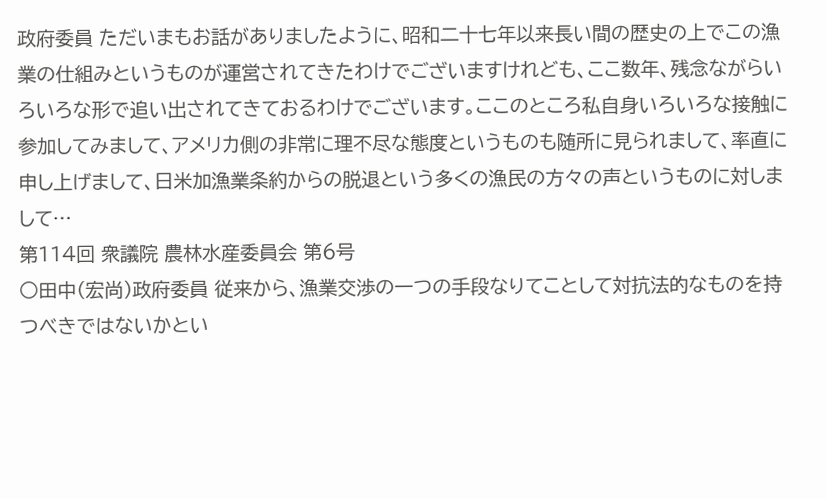政府委員 ただいまもお話がありましたように、昭和二十七年以来長い間の歴史の上でこの漁業の仕組みというものが運営されてきたわけでございますけれども、ここ数年、残念ながらいろいろな形で追い出されてきておるわけでございます。ここのところ私自身いろいろな接触に参加してみまして、アメリカ側の非常に理不尽な態度というものも随所に見られまして、率直に申し上げまして、日米加漁業条約からの脱退という多くの漁民の方々の声というものに対しまして…
第114回 衆議院 農林水産委員会 第6号
○田中(宏尚)政府委員 従来から、漁業交渉の一つの手段なりてことして対抗法的なものを持つべきではないかとい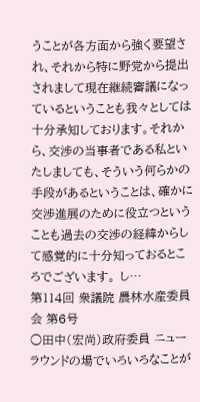うことが各方面から強く要望され、それから特に野党から提出されまして現在継続審議になっているということも我々としては十分承知しております。それから、交渉の当事者である私といたしましても、そういう何らかの手段があるということは、確かに交渉進展のために役立つということも過去の交渉の経緯からして感覚的に十分知っておるところでございます。 し…
第114回 衆議院 農林水産委員会 第6号
○田中(宏尚)政府委員 ニューラウンドの場でいろいろなことが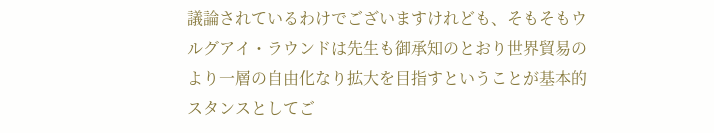議論されているわけでございますけれども、そもそもウルグアイ・ラウンドは先生も御承知のとおり世界貿易のより一層の自由化なり拡大を目指すということが基本的スタンスとしてご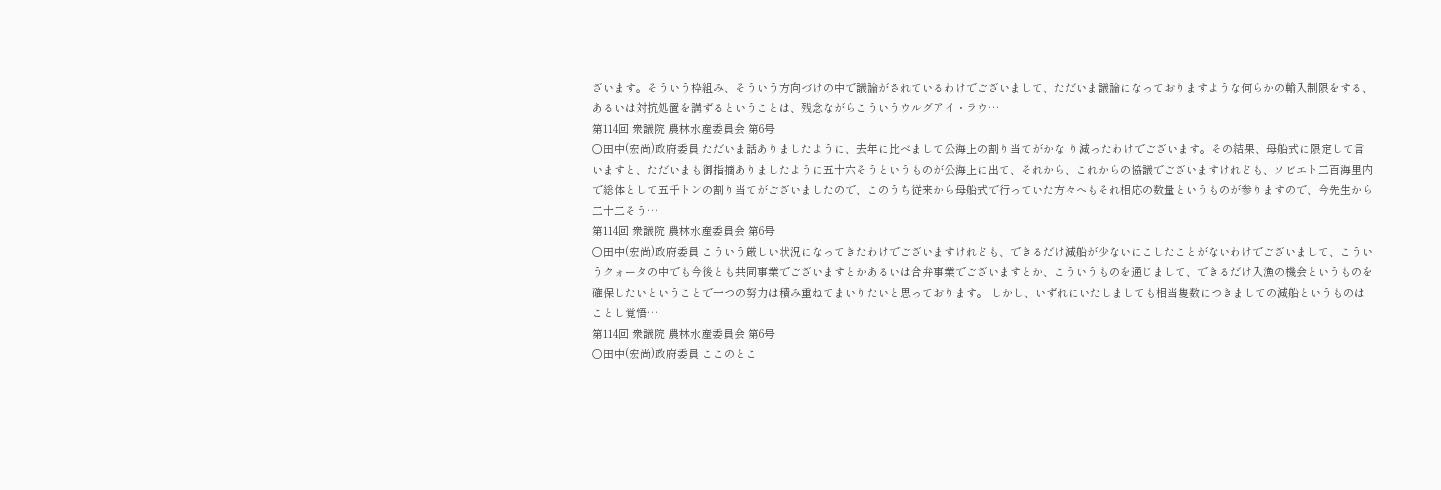ざいます。そういう枠組み、そういう方向づけの中で議論がされているわけでございまして、ただいま議論になっておりますような何らかの輸入制限をする、あるいは対抗処置を講ずるということは、残念ながらこういうウルグアイ・ラウ…
第114回 衆議院 農林水産委員会 第6号
○田中(宏尚)政府委員 ただいま話ありましたように、去年に比べまして公海上の割り当てがかな り減ったわけでございます。その結果、母船式に限定して言いますと、ただいまも御指摘ありましたように五十六そうというものが公海上に出て、それから、これからの協議でございますけれども、ソビエト二百海里内で総体として五千トンの割り当てがございましたので、このうち従来から母船式で行っていた方々へもそれ相応の数量というものが参りますので、今先生から二十二そう…
第114回 衆議院 農林水産委員会 第6号
○田中(宏尚)政府委員 こういう厳しい状況になってきたわけでございますけれども、できるだけ減船が少ないにこしたことがないわけでございまして、こういうクォータの中でも今後とも共同事業でございますとかあるいは合弁事業でございますとか、こういうものを通じまして、できるだけ入漁の機会というものを確保したいということで一つの努力は積み重ねてまいりたいと思っております。 しかし、いずれにいたしましても相当隻数につきましての減船というものはことし覚悟…
第114回 衆議院 農林水産委員会 第6号
○田中(宏尚)政府委員 ここのとこ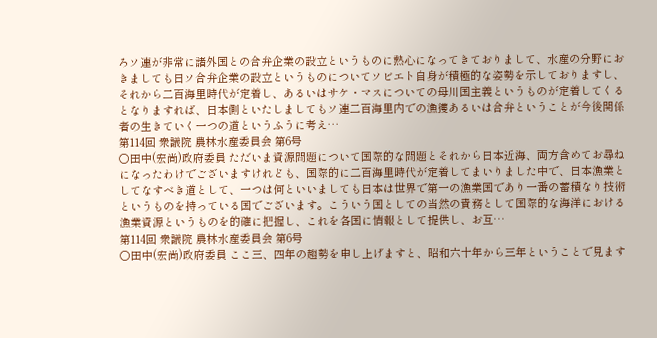ろソ連が非常に諸外国との合弁企業の設立というものに熱心になってきておりまして、水産の分野におきましても日ソ合弁企業の設立というものについてソビエト自身が積極的な姿勢を示しておりますし、それから二百海里時代が定着し、あるいはサケ・マスについての母川国主義というものが定着してくるとなりますれば、日本側といたしましてもソ連二百海里内での漁獲あるいは合弁ということが今後関係者の生きていく一つの道というふうに考え…
第114回 衆議院 農林水産委員会 第6号
○田中(宏尚)政府委員 ただいま資源問題について国際的な問題とそれから日本近海、両方含めてお尋ねになったわけでございますけれども、国際的に二百海里時代が定着してまいりました中で、日本漁業としてなすべき道として、一つは何といいましても日本は世界で第一の漁業国であり一番の蓄積なり技術というものを持っている国でございます。こういう国としての当然の責務として国際的な海洋における漁業資源というものを的確に把握し、これを各国に情報として提供し、お互…
第114回 衆議院 農林水産委員会 第6号
○田中(宏尚)政府委員 ここ三、四年の趨勢を申し上げますと、昭和六十年から三年ということで見ます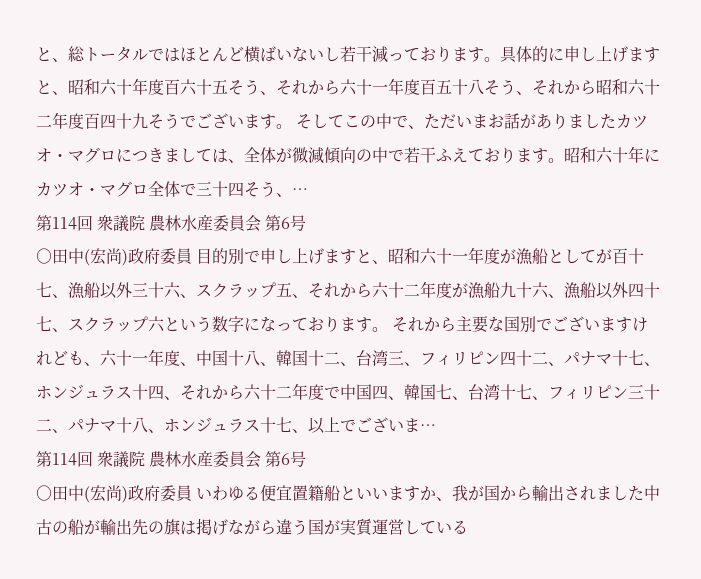と、総トータルではほとんど横ばいないし若干減っております。具体的に申し上げますと、昭和六十年度百六十五そう、それから六十一年度百五十八そう、それから昭和六十二年度百四十九そうでございます。 そしてこの中で、ただいまお話がありましたカツオ・マグロにつきましては、全体が微減傾向の中で若干ふえております。昭和六十年にカツオ・マグロ全体で三十四そう、…
第114回 衆議院 農林水産委員会 第6号
○田中(宏尚)政府委員 目的別で申し上げますと、昭和六十一年度が漁船としてが百十七、漁船以外三十六、スクラップ五、それから六十二年度が漁船九十六、漁船以外四十七、スクラップ六という数字になっております。 それから主要な国別でございますけれども、六十一年度、中国十八、韓国十二、台湾三、フィリピン四十二、パナマ十七、ホンジュラス十四、それから六十二年度で中国四、韓国七、台湾十七、フィリピン三十二、パナマ十八、ホンジュラス十七、以上でございま…
第114回 衆議院 農林水産委員会 第6号
○田中(宏尚)政府委員 いわゆる便宜置籍船といいますか、我が国から輸出されました中古の船が輸出先の旗は掲げながら違う国が実質運営している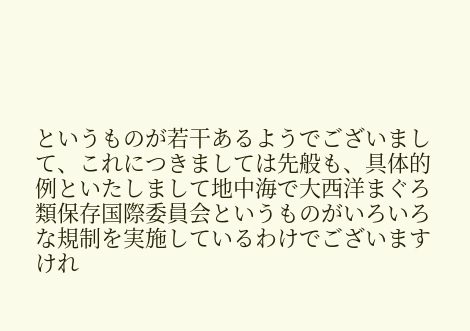というものが若干あるようでございまして、これにつきましては先般も、具体的例といたしまして地中海で大西洋まぐろ類保存国際委員会というものがいろいろな規制を実施しているわけでございますけれ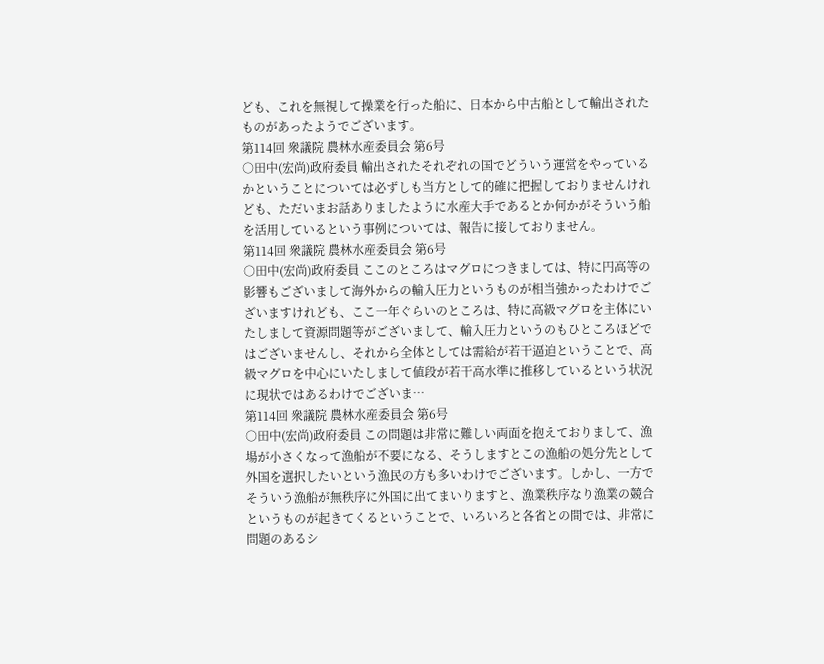ども、これを無視して操業を行った船に、日本から中古船として輸出されたものがあったようでございます。
第114回 衆議院 農林水産委員会 第6号
○田中(宏尚)政府委員 輸出されたそれぞれの国でどういう運営をやっているかということについては必ずしも当方として的確に把握しておりませんけれども、ただいまお話ありましたように水産大手であるとか何かがそういう船を活用しているという事例については、報告に接しておりません。
第114回 衆議院 農林水産委員会 第6号
○田中(宏尚)政府委員 ここのところはマグロにつきましては、特に円高等の影響もございまして海外からの輸入圧力というものが相当強かったわけでございますけれども、ここ一年ぐらいのところは、特に高級マグロを主体にいたしまして資源問題等がございまして、輸入圧力というのもひところほどではございませんし、それから全体としては需給が若干逼迫ということで、高級マグロを中心にいたしまして値段が若干高水準に推移しているという状況に現状ではあるわけでございま…
第114回 衆議院 農林水産委員会 第6号
○田中(宏尚)政府委員 この問題は非常に難しい両面を抱えておりまして、漁場が小さくなって漁船が不要になる、そうしますとこの漁船の処分先として外国を選択したいという漁民の方も多いわけでございます。しかし、一方でそういう漁船が無秩序に外国に出てまいりますと、漁業秩序なり漁業の競合というものが起きてくるということで、いろいろと各省との間では、非常に問題のあるシ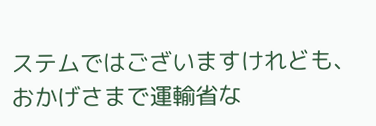ステムではございますけれども、おかげさまで運輸省な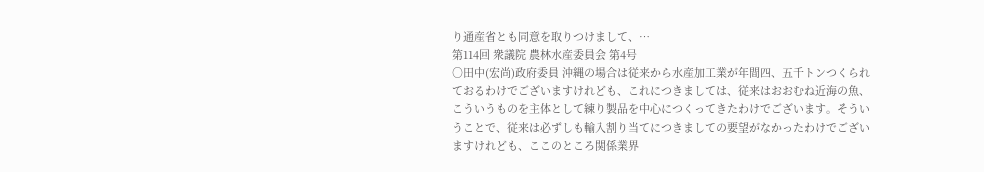り通産省とも同意を取りつけまして、…
第114回 衆議院 農林水産委員会 第4号
○田中(宏尚)政府委員 沖縄の場合は従来から水産加工業が年間四、五千トンつくられておるわけでございますけれども、これにつきましては、従来はおおむね近海の魚、こういうものを主体として練り製品を中心につくってきたわけでございます。そういうことで、従来は必ずしも輸入割り当てにつきましての要望がなかったわけでございますけれども、ここのところ関係業界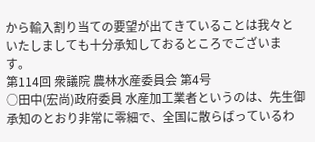から輸入割り当ての要望が出てきていることは我々といたしましても十分承知しておるところでございます。
第114回 衆議院 農林水産委員会 第4号
○田中(宏尚)政府委員 水産加工業者というのは、先生御承知のとおり非常に零細で、全国に散らばっているわ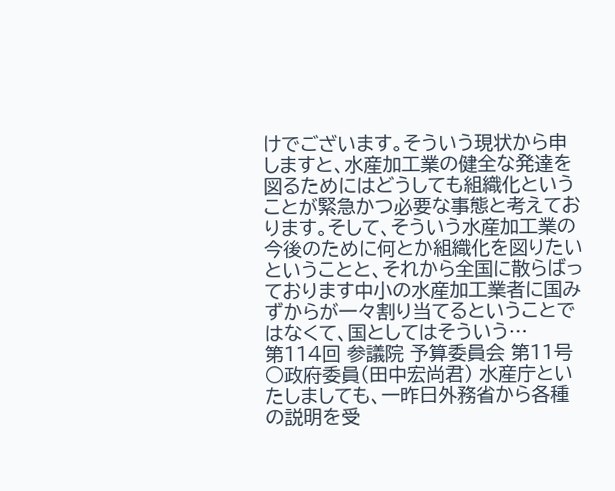けでございます。そういう現状から申しますと、水産加工業の健全な発達を図るためにはどうしても組織化ということが緊急かつ必要な事態と考えております。そして、そういう水産加工業の今後のために何とか組織化を図りたいということと、それから全国に散らばっております中小の水産加工業者に国みずからが一々割り当てるということではなくて、国としてはそういう…
第114回 参議院 予算委員会 第11号
○政府委員(田中宏尚君) 水産庁といたしましても、一昨日外務省から各種の説明を受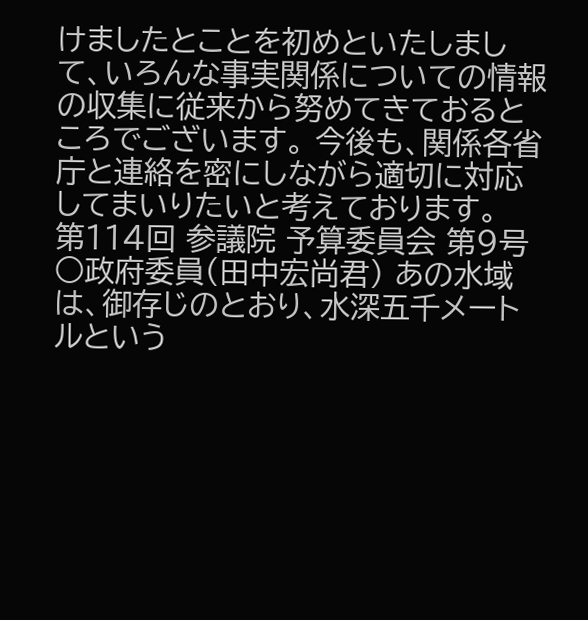けましたとことを初めといたしまして、いろんな事実関係についての情報の収集に従来から努めてきておるところでございます。 今後も、関係各省庁と連絡を密にしながら適切に対応してまいりたいと考えております。
第114回 参議院 予算委員会 第9号
○政府委員(田中宏尚君) あの水域は、御存じのとおり、水深五千メートルという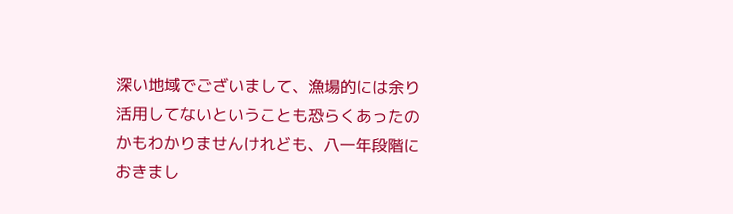深い地域でございまして、漁場的には余り活用してないということも恐らくあったのかもわかりませんけれども、八一年段階におきまし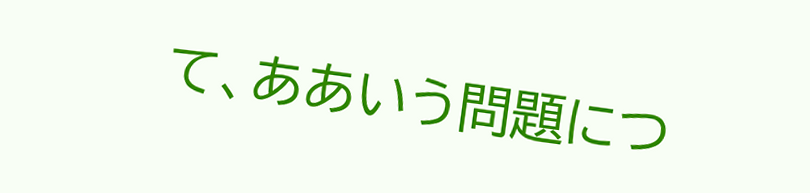て、ああいう問題につ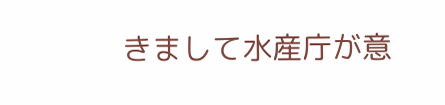きまして水産庁が意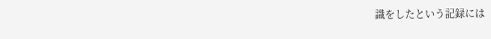識をしたという記録には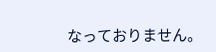なっておりません。